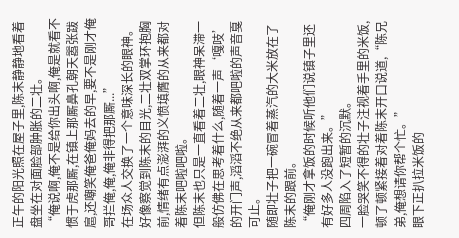正午的阳光照在屋子里,陈末静静地看着盘坐在对面脸部肿胀的二壮。
“俺说啊,俺不是给你出头啊,俺是就看不惯于虎那厮,在镇上那厮鼻孔朝天嚣张跋扈,还嘲笑俺爸俺妈去的早,要不是刚才俺哥拦俺,俺,俺非得把那厮...”
在场众人交换了一个意味深长的眼神。
好像察觉到陈末的目光,二壮双掌环抱胸前,情绪有点澎湃的义愤填膺的从来都对着陈末吧啦吧啦。
但陈末也只是一直看着二壮,眼神呆滞一般仿佛在思考着什么,随着一声‘嘎吱’的开门声,滔滔不绝从来都吧啦的声音戛可止。
随即壮子把一碗冒着蒸汽的大米放在了陈末的跟前。
“俺刚才拿饭的时候听他们说镇子里还有好多人没跑出来。”
四周陷入了短暂的沉默。
一脸哭笑不得的壮子注视着手里的米饭,顿了顿紧接着对着陈末开口说道,“陈兄弟,俺想请你帮个忙。”
眼下正扒拉米饭的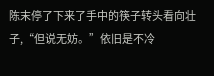陈末停了下来了手中的筷子转头看向壮子,“但说无妨。”依旧是不冷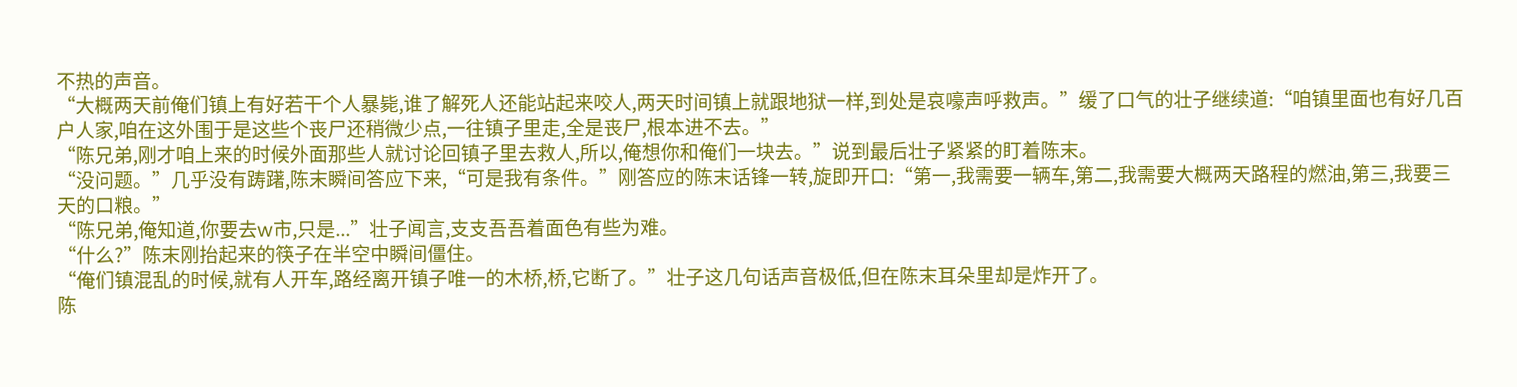不热的声音。
“大概两天前俺们镇上有好若干个人暴毙,谁了解死人还能站起来咬人,两天时间镇上就跟地狱一样,到处是哀嚎声呼救声。”缓了口气的壮子继续道:“咱镇里面也有好几百户人家,咱在这外围于是这些个丧尸还稍微少点,一往镇子里走,全是丧尸,根本进不去。”
“陈兄弟,刚才咱上来的时候外面那些人就讨论回镇子里去救人,所以,俺想你和俺们一块去。”说到最后壮子紧紧的盯着陈末。
“没问题。”几乎没有踌躇,陈末瞬间答应下来,“可是我有条件。”刚答应的陈末话锋一转,旋即开口:“第一,我需要一辆车,第二,我需要大概两天路程的燃油,第三,我要三天的口粮。”
“陈兄弟,俺知道,你要去w市,只是...”壮子闻言,支支吾吾着面色有些为难。
“什么?”陈末刚抬起来的筷子在半空中瞬间僵住。
“俺们镇混乱的时候,就有人开车,路经离开镇子唯一的木桥,桥,它断了。”壮子这几句话声音极低,但在陈末耳朵里却是炸开了。
陈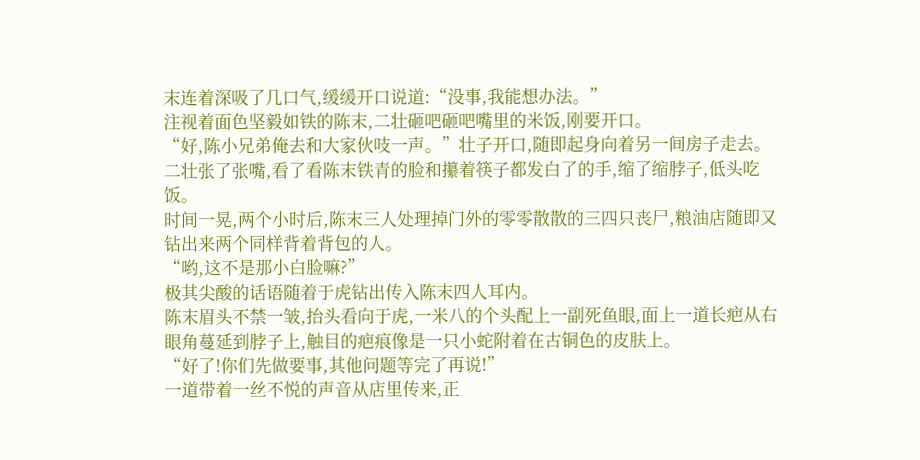末连着深吸了几口气,缓缓开口说道:“没事,我能想办法。”
注视着面色坚毅如铁的陈末,二壮砸吧砸吧嘴里的米饭,刚要开口。
“好,陈小兄弟俺去和大家伙吱一声。”壮子开口,随即起身向着另一间房子走去。
二壮张了张嘴,看了看陈末铁青的脸和攥着筷子都发白了的手,缩了缩脖子,低头吃饭。
时间一晃,两个小时后,陈末三人处理掉门外的零零散散的三四只丧尸,粮油店随即又钻出来两个同样背着背包的人。
“哟,这不是那小白脸嘛?”
极其尖酸的话语随着于虎钻出传入陈末四人耳内。
陈末眉头不禁一皱,抬头看向于虎,一米八的个头配上一副死鱼眼,面上一道长疤从右眼角蔓延到脖子上,触目的疤痕像是一只小蛇附着在古铜色的皮肤上。
“好了!你们先做要事,其他问题等完了再说!”
一道带着一丝不悦的声音从店里传来,正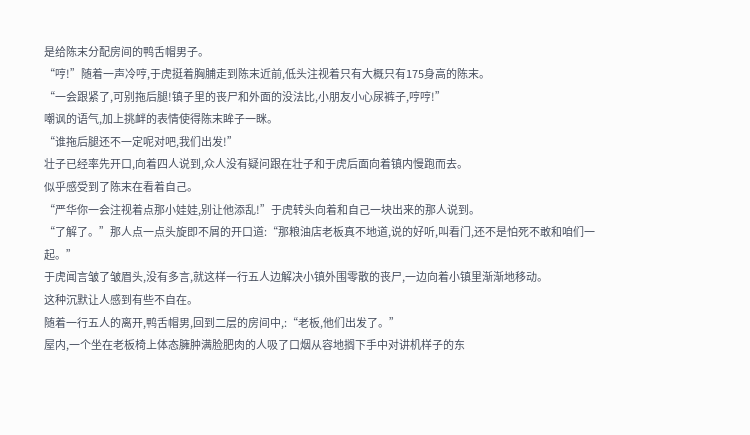是给陈末分配房间的鸭舌帽男子。
“哼!”随着一声冷哼,于虎挺着胸脯走到陈末近前,低头注视着只有大概只有175身高的陈末。
“一会跟紧了,可别拖后腿!镇子里的丧尸和外面的没法比,小朋友小心尿裤子,哼哼!”
嘲讽的语气,加上挑衅的表情使得陈末眸子一眯。
“谁拖后腿还不一定呢对吧,我们出发!”
壮子已经率先开口,向着四人说到,众人没有疑问跟在壮子和于虎后面向着镇内慢跑而去。
似乎感受到了陈末在看着自己。
“严华你一会注视着点那小娃娃,别让他添乱!”于虎转头向着和自己一块出来的那人说到。
“了解了。”那人点一点头旋即不屑的开口道:“那粮油店老板真不地道,说的好听,叫看门,还不是怕死不敢和咱们一起。”
于虎闻言皱了皱眉头,没有多言,就这样一行五人边解决小镇外围零散的丧尸,一边向着小镇里渐渐地移动。
这种沉默让人感到有些不自在。
随着一行五人的离开,鸭舌帽男,回到二层的房间中,:“老板,他们出发了。”
屋内,一个坐在老板椅上体态臃肿满脸肥肉的人吸了口烟从容地搁下手中对讲机样子的东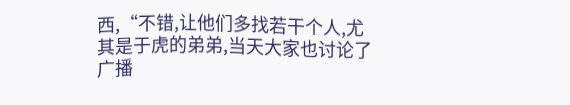西,“不错,让他们多找若干个人,尤其是于虎的弟弟,当天大家也讨论了广播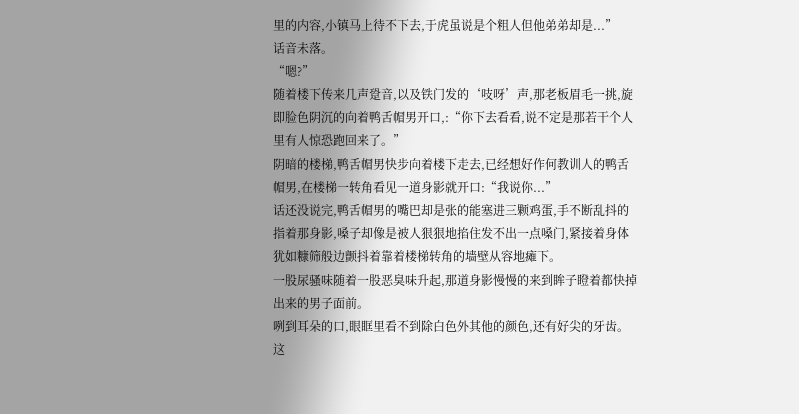里的内容,小镇马上待不下去,于虎虽说是个粗人但他弟弟却是...”
话音未落。
“嗯?”
随着楼下传来几声跫音,以及铁门发的‘吱呀’声,那老板眉毛一挑,旋即脸色阴沉的向着鸭舌帽男开口,:“你下去看看,说不定是那若干个人里有人惊恐跑回来了。”
阴暗的楼梯,鸭舌帽男快步向着楼下走去,已经想好作何教训人的鸭舌帽男,在楼梯一转角看见一道身影就开口:“我说你...”
话还没说完,鸭舌帽男的嘴巴却是张的能塞进三颗鸡蛋,手不断乱抖的指着那身影,嗓子却像是被人狠狠地掐住发不出一点嗓门,紧接着身体犹如糠筛般边颤抖着靠着楼梯转角的墙壁从容地瘫下。
一股尿骚味随着一股恶臭味升起,那道身影慢慢的来到眸子瞪着都快掉出来的男子面前。
咧到耳朵的口,眼眶里看不到除白色外其他的颜色,还有好尖的牙齿。
这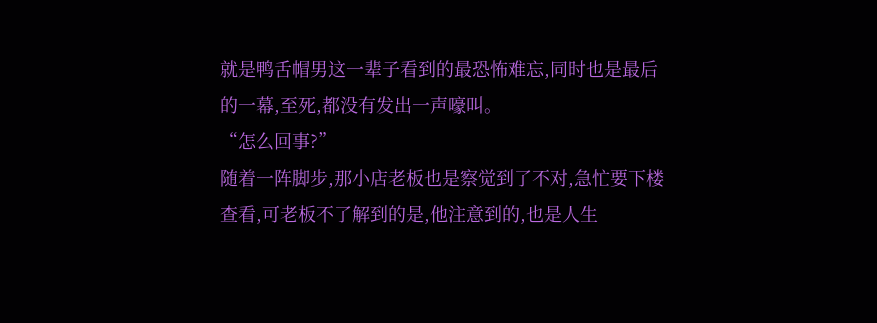就是鸭舌帽男这一辈子看到的最恐怖难忘,同时也是最后的一幕,至死,都没有发出一声嚎叫。
“怎么回事?”
随着一阵脚步,那小店老板也是察觉到了不对,急忙要下楼查看,可老板不了解到的是,他注意到的,也是人生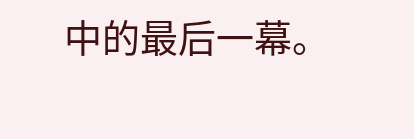中的最后一幕。